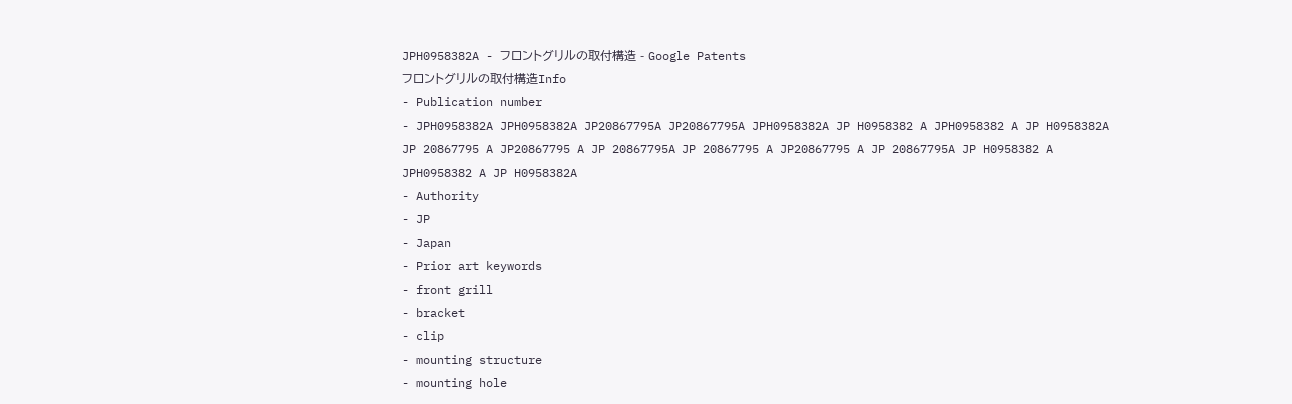JPH0958382A - フロントグリルの取付構造 - Google Patents
フロントグリルの取付構造Info
- Publication number
- JPH0958382A JPH0958382A JP20867795A JP20867795A JPH0958382A JP H0958382 A JPH0958382 A JP H0958382A JP 20867795 A JP20867795 A JP 20867795A JP 20867795 A JP20867795 A JP 20867795A JP H0958382 A JPH0958382 A JP H0958382A
- Authority
- JP
- Japan
- Prior art keywords
- front grill
- bracket
- clip
- mounting structure
- mounting hole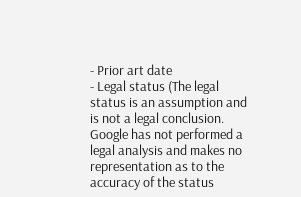- Prior art date
- Legal status (The legal status is an assumption and is not a legal conclusion. Google has not performed a legal analysis and makes no representation as to the accuracy of the status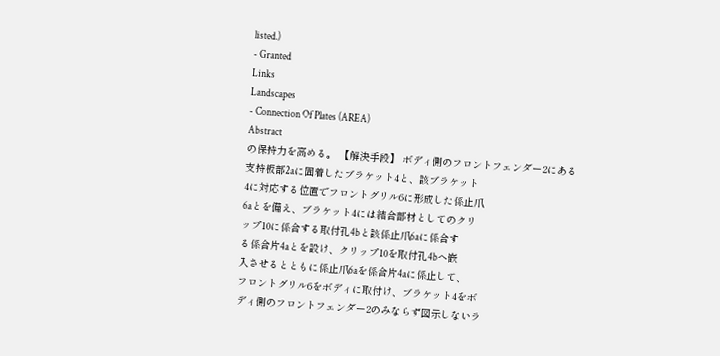listed.)
- Granted
Links
Landscapes
- Connection Of Plates (AREA)
Abstract
の保持力を高める。 【解決手段】 ボディ側のフロントフェンダー2にある
支持板部2aに固着したブラケット4と、該ブラケット
4に対応する位置でフロントグリル6に形成した係止爪
6aとを備え、ブラケット4には結合部材としてのクリ
ップ10に係合する取付孔4bと該係止爪6aに係合す
る係合片4aとを設け、クリップ10を取付孔4bへ嵌
入させるとともに係止爪6aを係合片4aに係止して、
フロントグリル6をボディに取付け、ブラケット4をボ
ディ側のフロントフェンダー2のみならず図示しないラ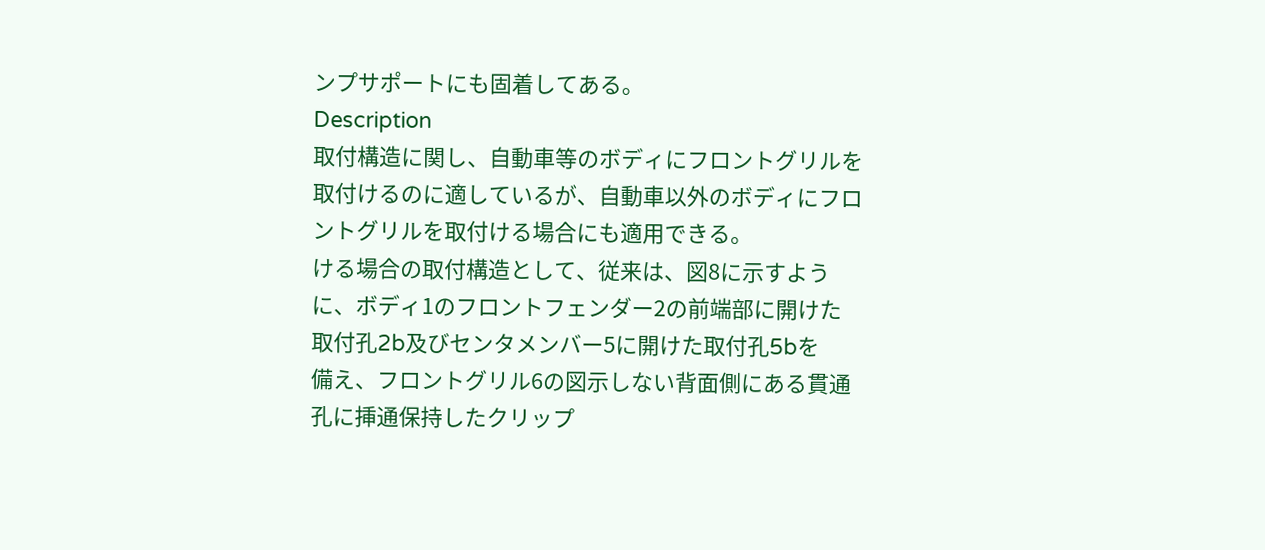ンプサポートにも固着してある。
Description
取付構造に関し、自動車等のボディにフロントグリルを
取付けるのに適しているが、自動車以外のボディにフロ
ントグリルを取付ける場合にも適用できる。
ける場合の取付構造として、従来は、図8に示すよう
に、ボディ1のフロントフェンダー2の前端部に開けた
取付孔2b及びセンタメンバー5に開けた取付孔5bを
備え、フロントグリル6の図示しない背面側にある貫通
孔に挿通保持したクリップ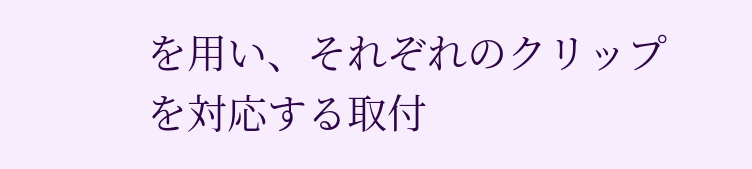を用い、それぞれのクリップ
を対応する取付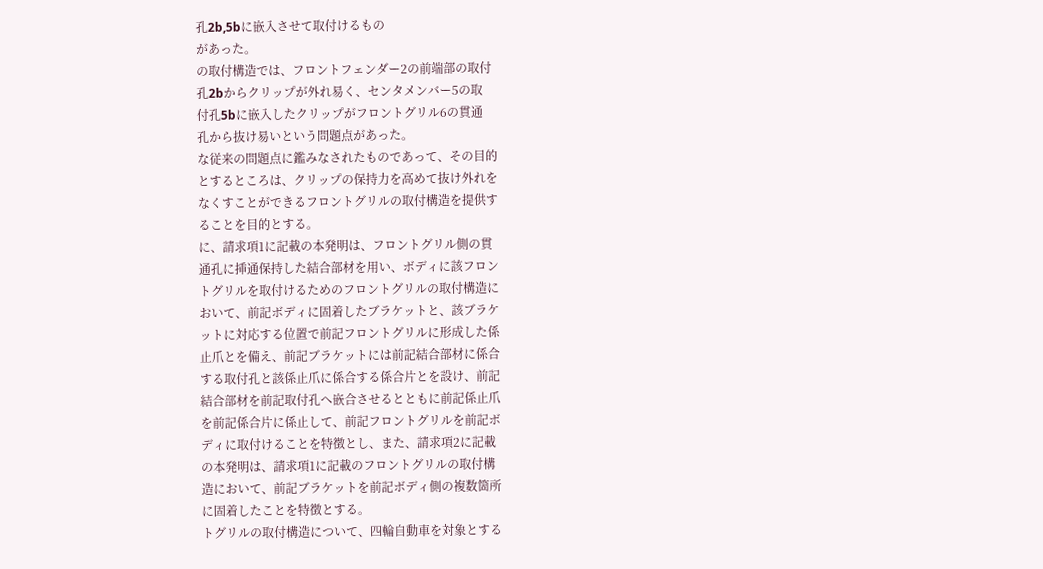孔2b,5bに嵌入させて取付けるもの
があった。
の取付構造では、フロントフェンダー2の前端部の取付
孔2bからクリップが外れ易く、センタメンバー5の取
付孔5bに嵌入したクリップがフロントグリル6の貫通
孔から抜け易いという問題点があった。
な従来の問題点に鑑みなされたものであって、その目的
とするところは、クリップの保持力を高めて抜け外れを
なくすことができるフロントグリルの取付構造を提供す
ることを目的とする。
に、請求項1に記載の本発明は、フロントグリル側の貫
通孔に挿通保持した結合部材を用い、ボディに該フロン
トグリルを取付けるためのフロントグリルの取付構造に
おいて、前記ボディに固着したブラケットと、該ブラケ
ットに対応する位置で前記フロントグリルに形成した係
止爪とを備え、前記ブラケットには前記結合部材に係合
する取付孔と該係止爪に係合する係合片とを設け、前記
結合部材を前記取付孔へ嵌合させるとともに前記係止爪
を前記係合片に係止して、前記フロントグリルを前記ボ
ディに取付けることを特徴とし、また、請求項2に記載
の本発明は、請求項1に記載のフロントグリルの取付構
造において、前記ブラケットを前記ボディ側の複数箇所
に固着したことを特徴とする。
トグリルの取付構造について、四輪自動車を対象とする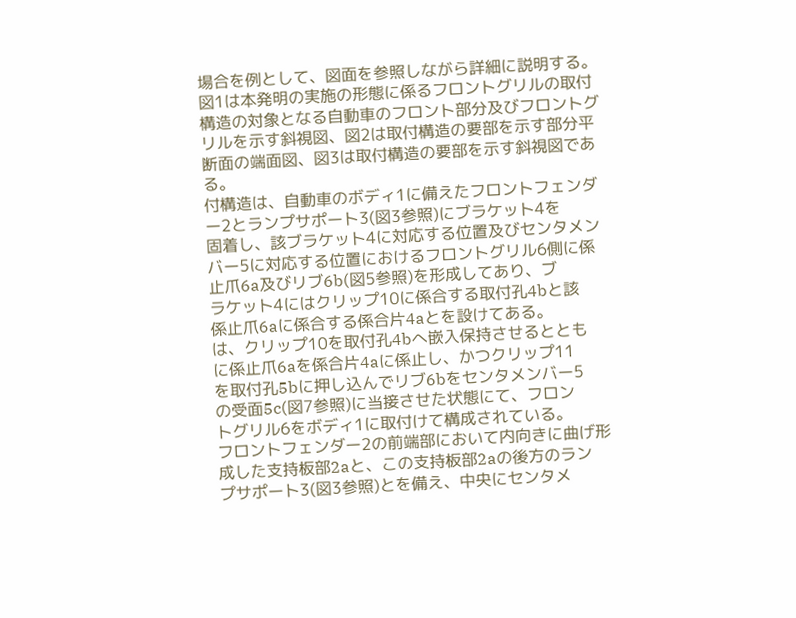場合を例として、図面を参照しながら詳細に説明する。
図1は本発明の実施の形態に係るフロントグリルの取付
構造の対象となる自動車のフロント部分及びフロントグ
リルを示す斜視図、図2は取付構造の要部を示す部分平
断面の端面図、図3は取付構造の要部を示す斜視図であ
る。
付構造は、自動車のボディ1に備えたフロントフェンダ
ー2とランプサポート3(図3参照)にブラケット4を
固着し、該ブラケット4に対応する位置及びセンタメン
バー5に対応する位置におけるフロントグリル6側に係
止爪6a及びリブ6b(図5参照)を形成してあり、ブ
ラケット4にはクリップ10に係合する取付孔4bと該
係止爪6aに係合する係合片4aとを設けてある。
は、クリップ10を取付孔4bへ嵌入保持させるととも
に係止爪6aを係合片4aに係止し、かつクリップ11
を取付孔5bに押し込んでリブ6bをセンタメンバー5
の受面5c(図7参照)に当接させた状態にて、フロン
トグリル6をボディ1に取付けて構成されている。
フロントフェンダー2の前端部において内向きに曲げ形
成した支持板部2aと、この支持板部2aの後方のラン
プサポート3(図3参照)とを備え、中央にセンタメ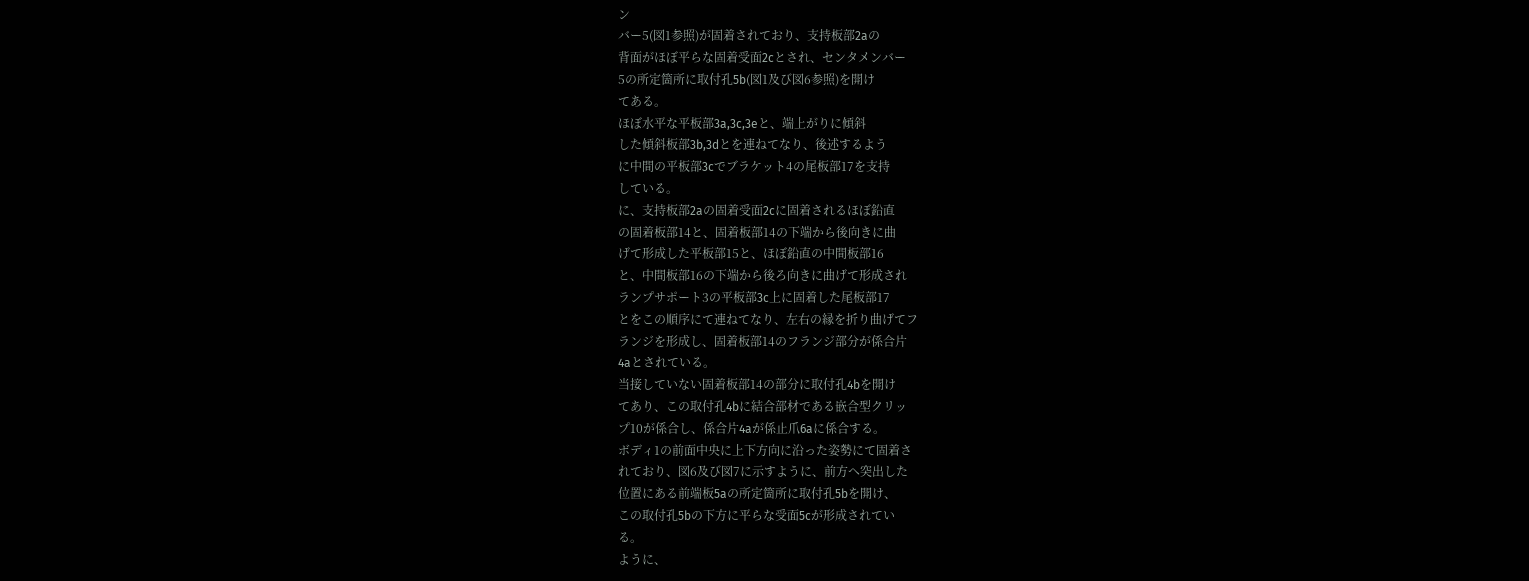ン
バー5(図1参照)が固着されており、支持板部2aの
背面がほぼ平らな固着受面2cとされ、センタメンバー
5の所定箇所に取付孔5b(図1及び図6参照)を開け
てある。
ほぼ水平な平板部3a,3c,3eと、端上がりに傾斜
した傾斜板部3b,3dとを連ねてなり、後述するよう
に中間の平板部3cでブラケット4の尾板部17を支持
している。
に、支持板部2aの固着受面2cに固着されるほぼ鉛直
の固着板部14と、固着板部14の下端から後向きに曲
げて形成した平板部15と、ほぼ鉛直の中間板部16
と、中間板部16の下端から後ろ向きに曲げて形成され
ランプサポート3の平板部3c上に固着した尾板部17
とをこの順序にて連ねてなり、左右の縁を折り曲げてフ
ランジを形成し、固着板部14のフランジ部分が係合片
4aとされている。
当接していない固着板部14の部分に取付孔4bを開け
てあり、この取付孔4bに結合部材である嵌合型クリッ
プ10が係合し、係合片4aが係止爪6aに係合する。
ボディ1の前面中央に上下方向に沿った姿勢にて固着さ
れており、図6及び図7に示すように、前方へ突出した
位置にある前端板5aの所定箇所に取付孔5bを開け、
この取付孔5bの下方に平らな受面5cが形成されてい
る。
ように、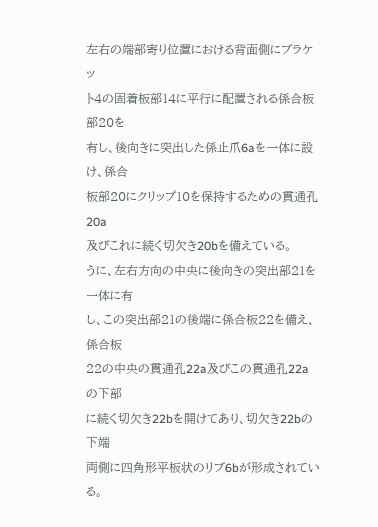左右の端部寄り位置における背面側にブラケッ
ト4の固着板部14に平行に配置される係合板部20を
有し、後向きに突出した係止爪6aを一体に設け、係合
板部20にクリップ10を保持するための貫通孔20a
及びこれに続く切欠き20bを備えている。
うに、左右方向の中央に後向きの突出部21を一体に有
し、この突出部21の後端に係合板22を備え、係合板
22の中央の貫通孔22a及びこの貫通孔22aの下部
に続く切欠き22bを開けてあり、切欠き22bの下端
両側に四角形平板状のリブ6bが形成されている。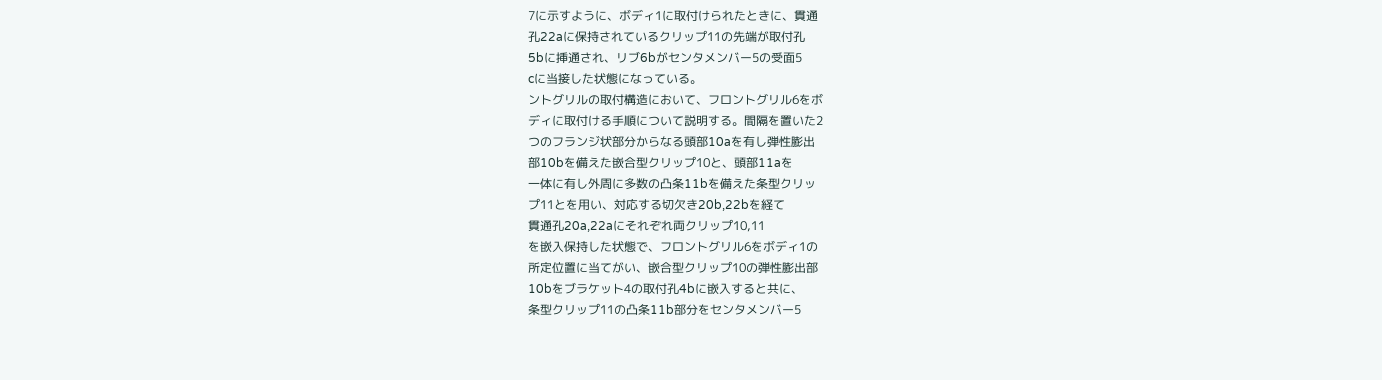7に示すように、ボディ1に取付けられたときに、貫通
孔22aに保持されているクリップ11の先端が取付孔
5bに挿通され、リブ6bがセンタメンバー5の受面5
cに当接した状態になっている。
ントグリルの取付構造において、フロントグリル6をボ
ディに取付ける手順について説明する。間隔を置いた2
つのフランジ状部分からなる頭部10aを有し弾性膨出
部10bを備えた嵌合型クリップ10と、頭部11aを
一体に有し外周に多数の凸条11bを備えた条型クリッ
プ11とを用い、対応する切欠き20b,22bを経て
貫通孔20a,22aにそれぞれ両クリップ10,11
を嵌入保持した状態で、フロントグリル6をボディ1の
所定位置に当てがい、嵌合型クリップ10の弾性膨出部
10bをブラケット4の取付孔4bに嵌入すると共に、
条型クリップ11の凸条11b部分をセンタメンバー5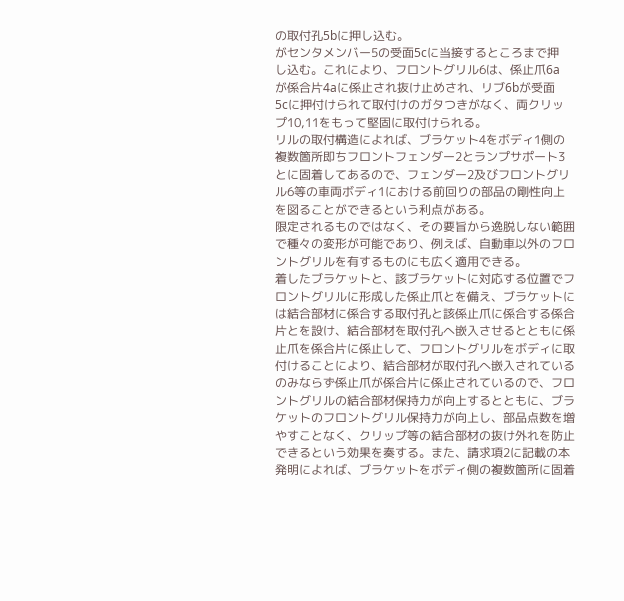の取付孔5bに押し込む。
がセンタメンバー5の受面5cに当接するところまで押
し込む。これにより、フロントグリル6は、係止爪6a
が係合片4aに係止され抜け止めされ、リブ6bが受面
5cに押付けられて取付けのガタつきがなく、両クリッ
プ10,11をもって堅固に取付けられる。
リルの取付構造によれば、ブラケット4をボディ1側の
複数箇所即ちフロントフェンダー2とランプサポート3
とに固着してあるので、フェンダー2及びフロントグリ
ル6等の車両ボディ1における前回りの部品の剛性向上
を図ることができるという利点がある。
限定されるものではなく、その要旨から逸脱しない範囲
で種々の変形が可能であり、例えば、自動車以外のフロ
ントグリルを有するものにも広く適用できる。
着したブラケットと、該ブラケットに対応する位置でフ
ロントグリルに形成した係止爪とを備え、ブラケットに
は結合部材に係合する取付孔と該係止爪に係合する係合
片とを設け、結合部材を取付孔へ嵌入させるとともに係
止爪を係合片に係止して、フロントグリルをボディに取
付けることにより、結合部材が取付孔へ嵌入されている
のみならず係止爪が係合片に係止されているので、フロ
ントグリルの結合部材保持力が向上するとともに、ブラ
ケットのフロントグリル保持力が向上し、部品点数を増
やすことなく、クリップ等の結合部材の抜け外れを防止
できるという効果を奏する。また、請求項2に記載の本
発明によれば、ブラケットをボディ側の複数箇所に固着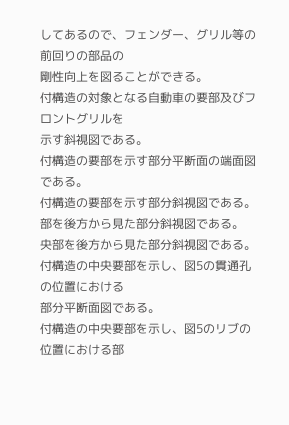してあるので、フェンダー、グリル等の前回りの部品の
剛性向上を図ることができる。
付構造の対象となる自動車の要部及びフロントグリルを
示す斜視図である。
付構造の要部を示す部分平断面の端面図である。
付構造の要部を示す部分斜視図である。
部を後方から見た部分斜視図である。
央部を後方から見た部分斜視図である。
付構造の中央要部を示し、図5の貫通孔の位置における
部分平断面図である。
付構造の中央要部を示し、図5のリブの位置における部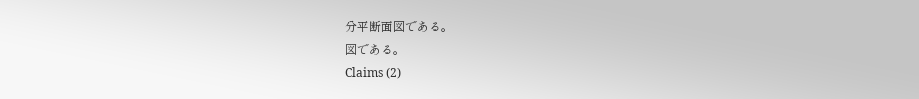分平断面図である。
図である。
Claims (2)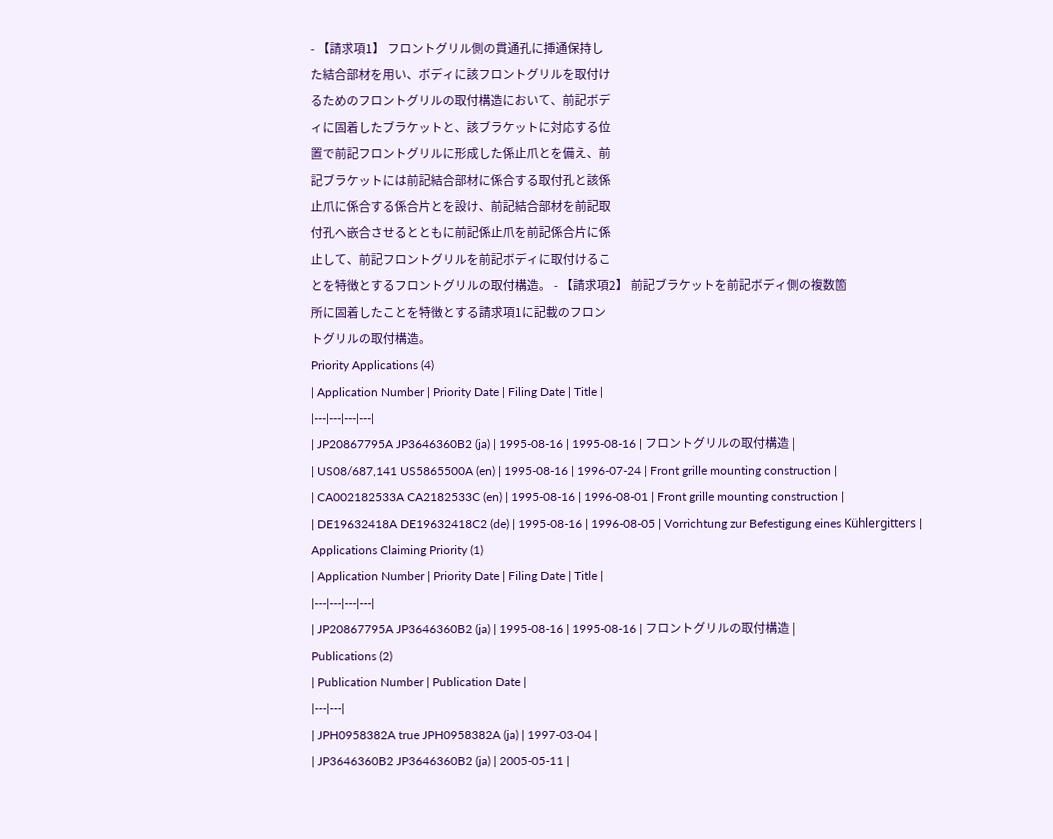- 【請求項1】 フロントグリル側の貫通孔に挿通保持し
た結合部材を用い、ボディに該フロントグリルを取付け
るためのフロントグリルの取付構造において、前記ボデ
ィに固着したブラケットと、該ブラケットに対応する位
置で前記フロントグリルに形成した係止爪とを備え、前
記ブラケットには前記結合部材に係合する取付孔と該係
止爪に係合する係合片とを設け、前記結合部材を前記取
付孔へ嵌合させるとともに前記係止爪を前記係合片に係
止して、前記フロントグリルを前記ボディに取付けるこ
とを特徴とするフロントグリルの取付構造。 - 【請求項2】 前記ブラケットを前記ボディ側の複数箇
所に固着したことを特徴とする請求項1に記載のフロン
トグリルの取付構造。
Priority Applications (4)
| Application Number | Priority Date | Filing Date | Title |
|---|---|---|---|
| JP20867795A JP3646360B2 (ja) | 1995-08-16 | 1995-08-16 | フロントグリルの取付構造 |
| US08/687,141 US5865500A (en) | 1995-08-16 | 1996-07-24 | Front grille mounting construction |
| CA002182533A CA2182533C (en) | 1995-08-16 | 1996-08-01 | Front grille mounting construction |
| DE19632418A DE19632418C2 (de) | 1995-08-16 | 1996-08-05 | Vorrichtung zur Befestigung eines Kühlergitters |
Applications Claiming Priority (1)
| Application Number | Priority Date | Filing Date | Title |
|---|---|---|---|
| JP20867795A JP3646360B2 (ja) | 1995-08-16 | 1995-08-16 | フロントグリルの取付構造 |
Publications (2)
| Publication Number | Publication Date |
|---|---|
| JPH0958382A true JPH0958382A (ja) | 1997-03-04 |
| JP3646360B2 JP3646360B2 (ja) | 2005-05-11 |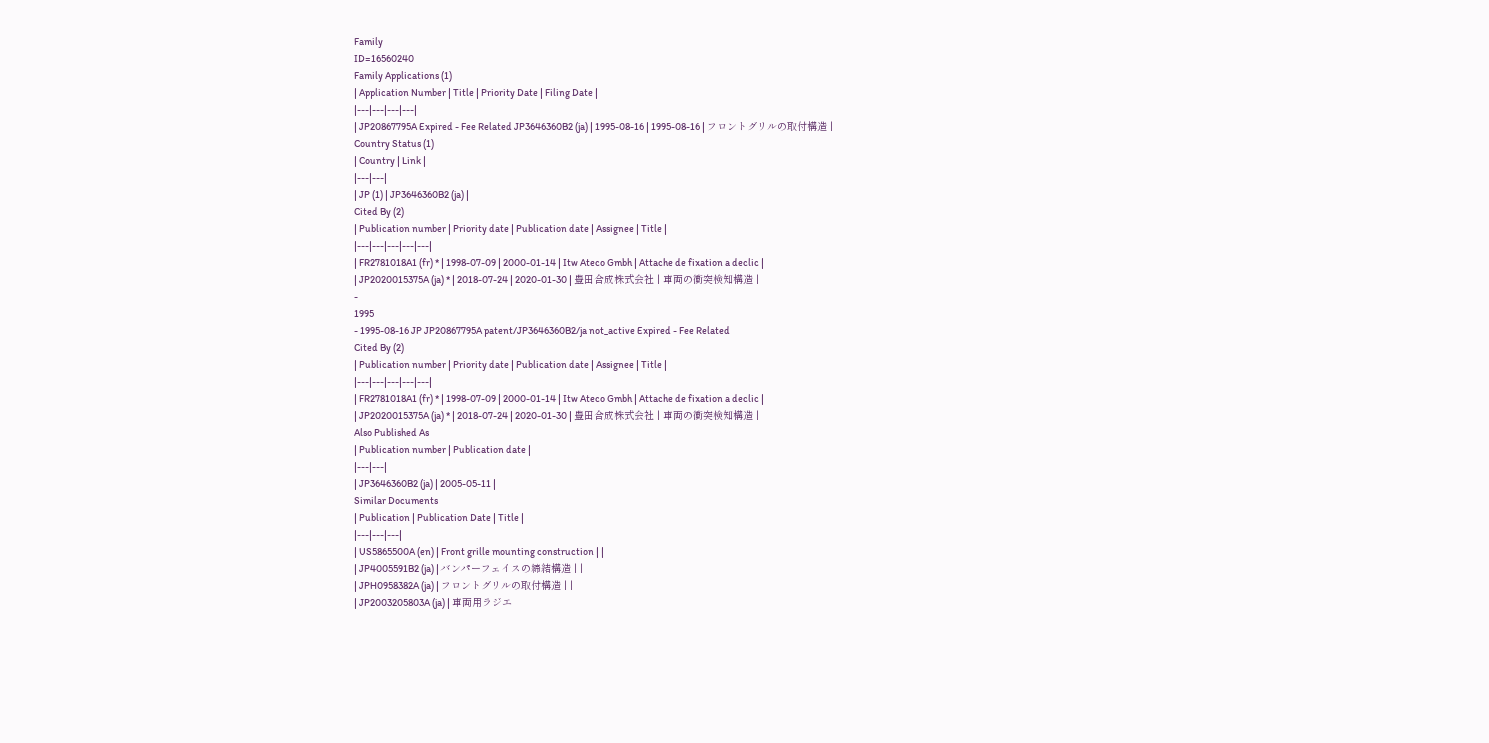Family
ID=16560240
Family Applications (1)
| Application Number | Title | Priority Date | Filing Date |
|---|---|---|---|
| JP20867795A Expired - Fee Related JP3646360B2 (ja) | 1995-08-16 | 1995-08-16 | フロントグリルの取付構造 |
Country Status (1)
| Country | Link |
|---|---|
| JP (1) | JP3646360B2 (ja) |
Cited By (2)
| Publication number | Priority date | Publication date | Assignee | Title |
|---|---|---|---|---|
| FR2781018A1 (fr) * | 1998-07-09 | 2000-01-14 | Itw Ateco Gmbh | Attache de fixation a declic |
| JP2020015375A (ja) * | 2018-07-24 | 2020-01-30 | 豊田合成株式会社 | 車両の衝突検知構造 |
-
1995
- 1995-08-16 JP JP20867795A patent/JP3646360B2/ja not_active Expired - Fee Related
Cited By (2)
| Publication number | Priority date | Publication date | Assignee | Title |
|---|---|---|---|---|
| FR2781018A1 (fr) * | 1998-07-09 | 2000-01-14 | Itw Ateco Gmbh | Attache de fixation a declic |
| JP2020015375A (ja) * | 2018-07-24 | 2020-01-30 | 豊田合成株式会社 | 車両の衝突検知構造 |
Also Published As
| Publication number | Publication date |
|---|---|
| JP3646360B2 (ja) | 2005-05-11 |
Similar Documents
| Publication | Publication Date | Title |
|---|---|---|
| US5865500A (en) | Front grille mounting construction | |
| JP4005591B2 (ja) | バンパーフェイスの締結構造 | |
| JPH0958382A (ja) | フロントグリルの取付構造 | |
| JP2003205803A (ja) | 車両用ラジエ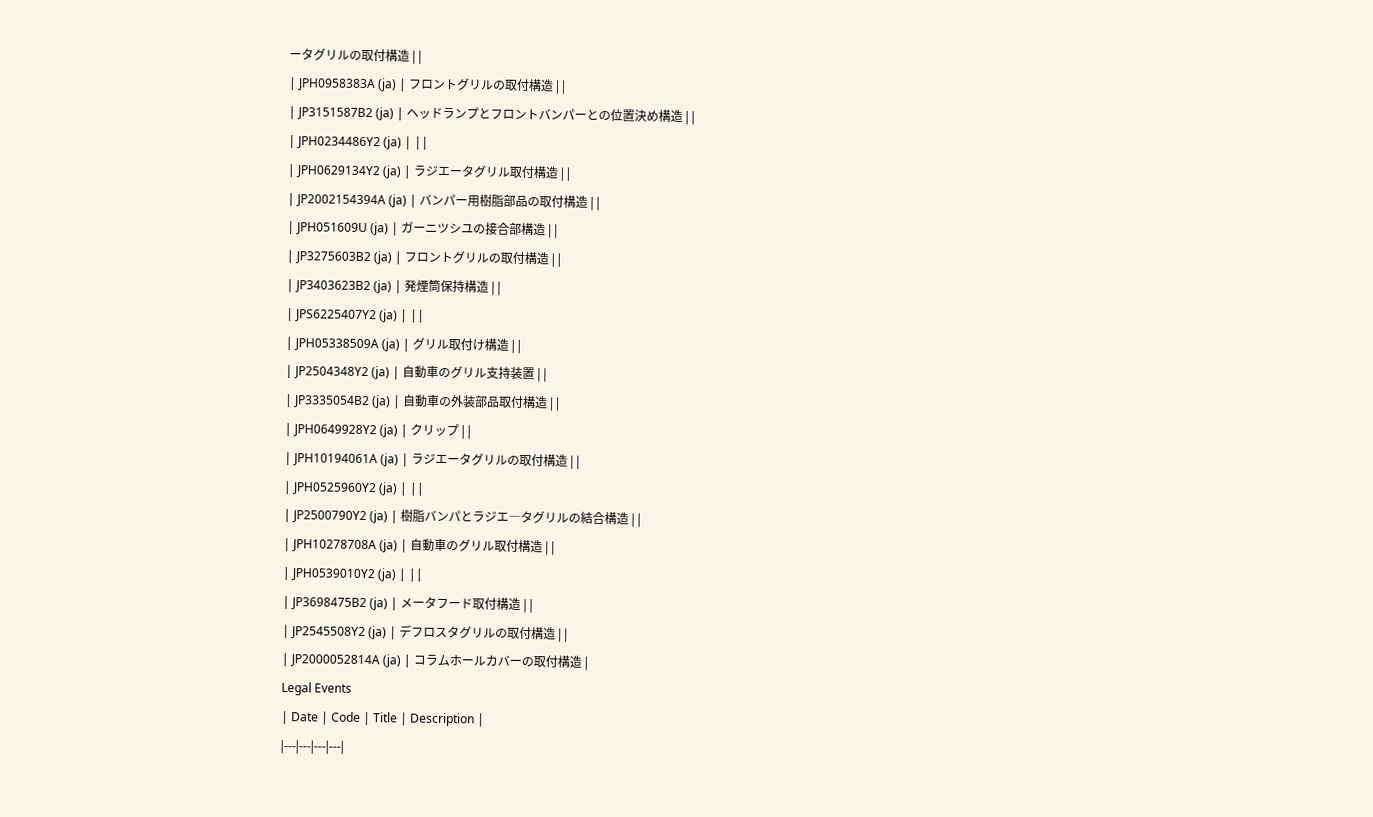ータグリルの取付構造 | |
| JPH0958383A (ja) | フロントグリルの取付構造 | |
| JP3151587B2 (ja) | ヘッドランプとフロントバンパーとの位置決め構造 | |
| JPH0234486Y2 (ja) | ||
| JPH0629134Y2 (ja) | ラジエータグリル取付構造 | |
| JP2002154394A (ja) | バンパー用樹脂部品の取付構造 | |
| JPH051609U (ja) | ガーニツシユの接合部構造 | |
| JP3275603B2 (ja) | フロントグリルの取付構造 | |
| JP3403623B2 (ja) | 発煙筒保持構造 | |
| JPS6225407Y2 (ja) | ||
| JPH05338509A (ja) | グリル取付け構造 | |
| JP2504348Y2 (ja) | 自動車のグリル支持装置 | |
| JP3335054B2 (ja) | 自動車の外装部品取付構造 | |
| JPH0649928Y2 (ja) | クリップ | |
| JPH10194061A (ja) | ラジエータグリルの取付構造 | |
| JPH0525960Y2 (ja) | ||
| JP2500790Y2 (ja) | 樹脂バンパとラジエ―タグリルの結合構造 | |
| JPH10278708A (ja) | 自動車のグリル取付構造 | |
| JPH0539010Y2 (ja) | ||
| JP3698475B2 (ja) | メータフード取付構造 | |
| JP2545508Y2 (ja) | デフロスタグリルの取付構造 | |
| JP2000052814A (ja) | コラムホールカバーの取付構造 |
Legal Events
| Date | Code | Title | Description |
|---|---|---|---|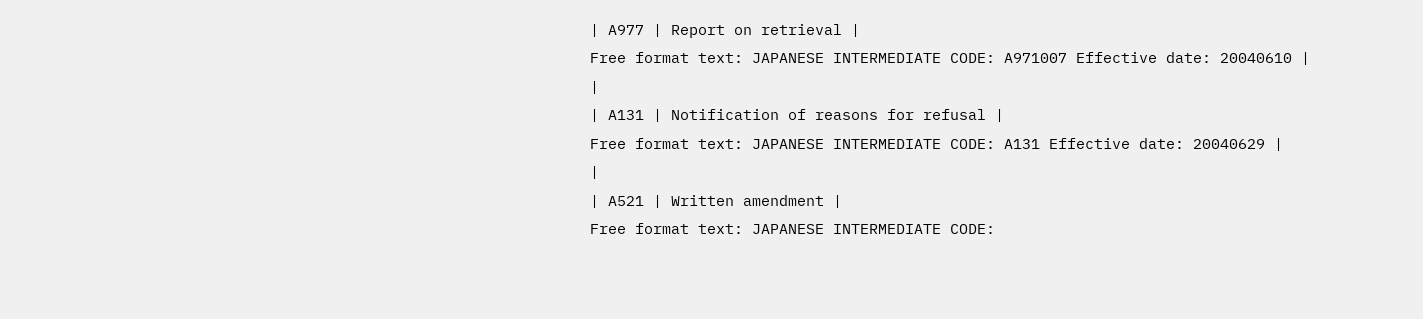| A977 | Report on retrieval |
Free format text: JAPANESE INTERMEDIATE CODE: A971007 Effective date: 20040610 |
|
| A131 | Notification of reasons for refusal |
Free format text: JAPANESE INTERMEDIATE CODE: A131 Effective date: 20040629 |
|
| A521 | Written amendment |
Free format text: JAPANESE INTERMEDIATE CODE: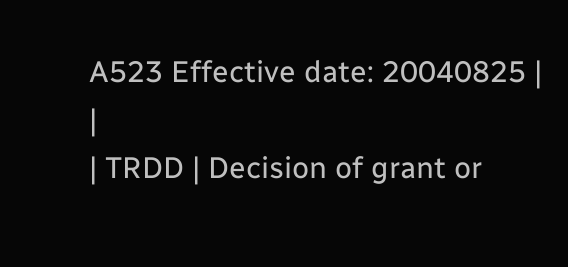A523 Effective date: 20040825 |
|
| TRDD | Decision of grant or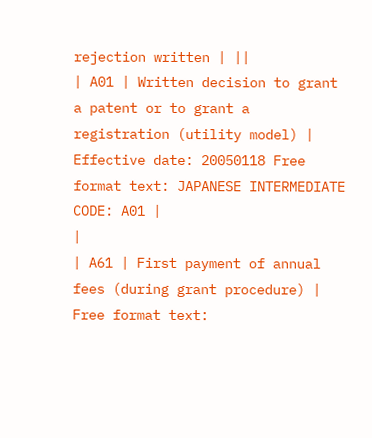rejection written | ||
| A01 | Written decision to grant a patent or to grant a registration (utility model) |
Effective date: 20050118 Free format text: JAPANESE INTERMEDIATE CODE: A01 |
|
| A61 | First payment of annual fees (during grant procedure) |
Free format text: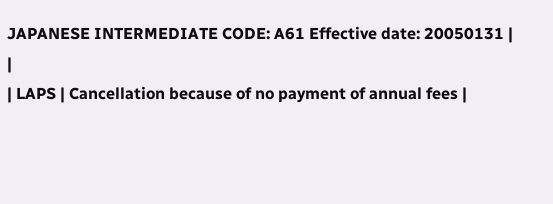JAPANESE INTERMEDIATE CODE: A61 Effective date: 20050131 |
|
| LAPS | Cancellation because of no payment of annual fees |